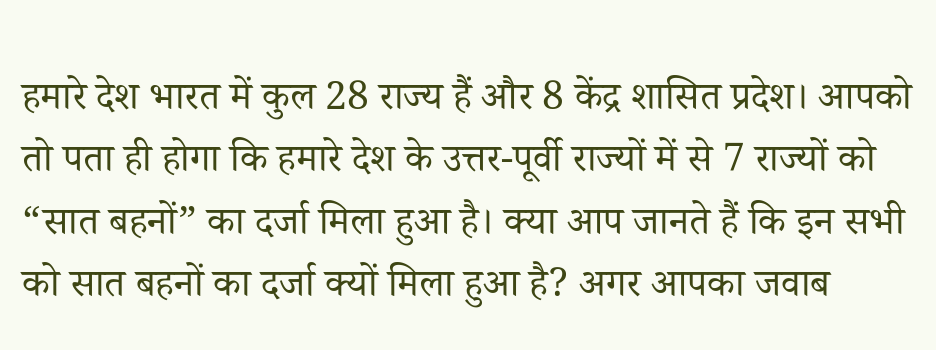हमारे देश भारत में कुल 28 राज्य हैं और 8 केंद्र शासित प्रदेश। आपको तो पता ही होगा कि हमारे देश के उत्तर-पूर्वी राज्यों में से 7 राज्यों को “सात बहनों” का दर्जा मिला हुआ है। क्या आप जानते हैं कि इन सभी को सात बहनों का दर्जा क्यों मिला हुआ है? अगर आपका जवाब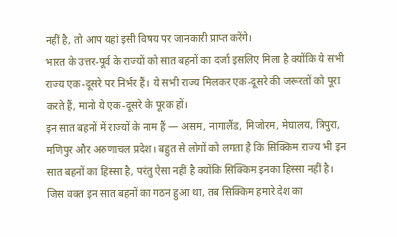नहीं है, तो आप यहां इसी विषय पर जानकारी प्राप्त करेंगे।
भारत के उत्तर-पूर्व के राज्यों को सात बहनों का दर्जा इसलिए मिला है क्योंकि ये सभी राज्य एक-दूसरे पर निर्भर हैं। ये सभी राज्य मिलकर एक-दूसरे की जरूरतों को पूरा करते हैं, मानो ये एक-दूसरे के पूरक हों।
इन सात बहनों में राज्यों के नाम हैं — असम, नागालैंड, मिजोरम, मेघालय, त्रिपुरा, मणिपुर और अरुणाचल प्रदेश। बहुत से लोगों को लगता है कि सिक्किम राज्य भी इन सात बहनों का हिस्सा है, परंतु ऐसा नहीं है क्योंकि सिक्किम इनका हिस्सा नहीं है। जिस वक्त इन सात बहनों का गठन हुआ था, तब सिक्किम हमारे देश का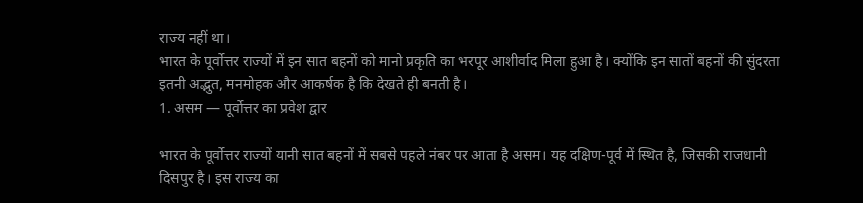राज्य नहीं था।
भारत के पूर्वोत्तर राज्यों में इन सात बहनों को मानो प्रकृति का भरपूर आशीर्वाद मिला हुआ है। क्योंकि इन सातों बहनों की सुंदरता इतनी अद्भुत, मनमोहक और आकर्षक है कि देखते ही बनती है।
1. असम — पूर्वोत्तर का प्रवेश द्वार

भारत के पूर्वोत्तर राज्यों यानी सात बहनों में सबसे पहले नंबर पर आता है असम। यह दक्षिण-पूर्व में स्थित है, जिसकी राजधानी दिसपुर है। इस राज्य का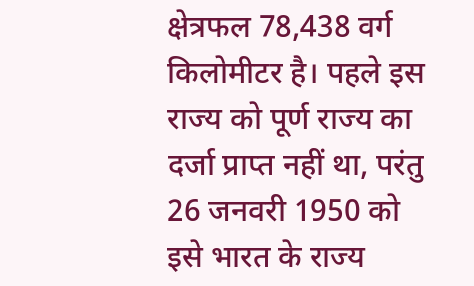क्षेत्रफल 78,438 वर्ग किलोमीटर है। पहले इस राज्य को पूर्ण राज्य का दर्जा प्राप्त नहीं था, परंतु 26 जनवरी 1950 को इसे भारत के राज्य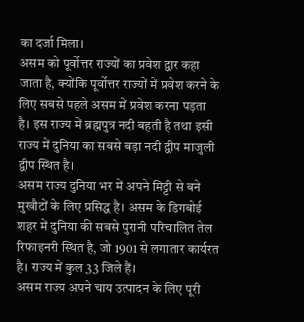का दर्जा मिला।
असम को पूर्वोत्तर राज्यों का प्रवेश द्वार कहा जाता है, क्योंकि पूर्वोत्तर राज्यों में प्रवेश करने के लिए सबसे पहले असम में प्रवेश करना पड़ता है। इस राज्य में ब्रह्मपुत्र नदी बहती है तथा इसी राज्य में दुनिया का सबसे बड़ा नदी द्वीप माजुली द्वीप स्थित है।
असम राज्य दुनिया भर में अपने मिट्टी से बने मुखौटों के लिए प्रसिद्ध है। असम के डिगबोई शहर में दुनिया की सबसे पुरानी परिचालित तेल रिफाइनरी स्थित है, जो 1901 से लगातार कार्यरत है। राज्य में कुल 33 जिले हैं।
असम राज्य अपने चाय उत्पादन के लिए पूरी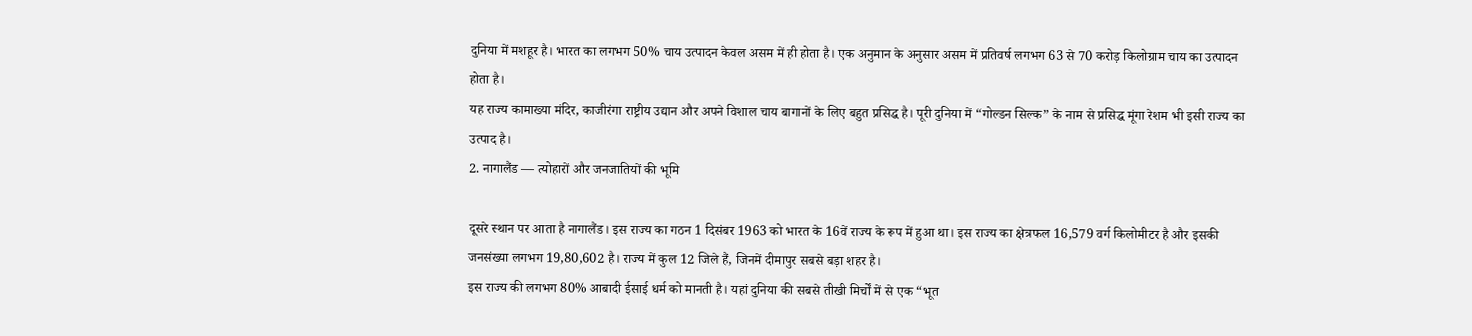दुनिया में मशहूर है। भारत का लगभग 50% चाय उत्पादन केवल असम में ही होता है। एक अनुमान के अनुसार असम में प्रतिवर्ष लगभग 63 से 70 करोड़ किलोग्राम चाय का उत्पादन होता है।
यह राज्य कामाख्या मंदिर, काजीरंगा राष्ट्रीय उद्यान और अपने विशाल चाय बागानों के लिए बहुत प्रसिद्ध है। पूरी दुनिया में “गोल्डन सिल्क” के नाम से प्रसिद्ध मूंगा रेशम भी इसी राज्य का उत्पाद है।
2. नागालैंड — त्योहारों और जनजातियों की भूमि

दूसरे स्थान पर आता है नागालैंड। इस राज्य का गठन 1 दिसंबर 1963 को भारत के 16वें राज्य के रूप में हुआ था। इस राज्य का क्षेत्रफल 16,579 वर्ग किलोमीटर है और इसकी जनसंख्या लगभग 19,80,602 है। राज्य में कुल 12 जिले हैं, जिनमें दीमापुर सबसे बड़ा शहर है।
इस राज्य की लगभग 80% आबादी ईसाई धर्म को मानती है। यहां दुनिया की सबसे तीखी मिर्चों में से एक “भूत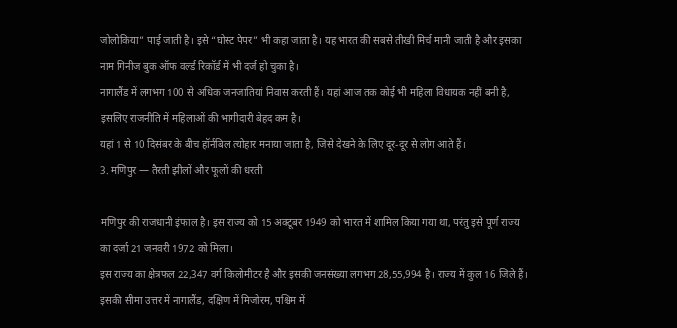जोलोकिया” पाई जाती है। इसे “घोस्ट पेपर” भी कहा जाता है। यह भारत की सबसे तीखी मिर्च मानी जाती है और इसका नाम गिनीज बुक ऑफ वर्ल्ड रिकॉर्ड में भी दर्ज हो चुका है।
नागालैंड में लगभग 100 से अधिक जनजातियां निवास करती हैं। यहां आज तक कोई भी महिला विधायक नहीं बनी है, इसलिए राजनीति में महिलाओं की भागीदारी बेहद कम है।
यहां 1 से 10 दिसंबर के बीच हॉर्नबिल त्योहार मनाया जाता है, जिसे देखने के लिए दूर-दूर से लोग आते हैं।
3. मणिपुर — तैरती झीलों और फूलों की धरती

मणिपुर की राजधानी इंफाल है। इस राज्य को 15 अक्टूबर 1949 को भारत में शामिल किया गया था, परंतु इसे पूर्ण राज्य का दर्जा 21 जनवरी 1972 को मिला।
इस राज्य का क्षेत्रफल 22,347 वर्ग किलोमीटर है और इसकी जनसंख्या लगभग 28,55,994 है। राज्य में कुल 16 जिले हैं। इसकी सीमा उत्तर में नागालैंड, दक्षिण में मिजोरम, पश्चिम में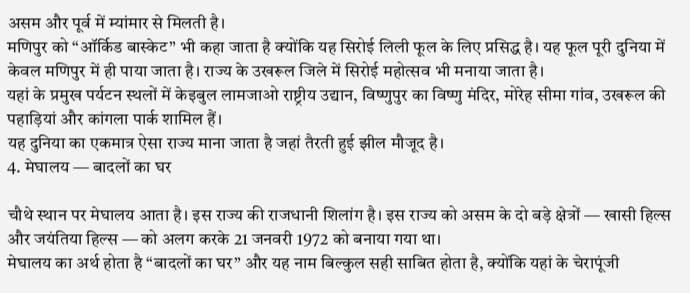असम और पूर्व में म्यांमार से मिलती है।
मणिपुर को “ऑर्किड बास्केट” भी कहा जाता है क्योंकि यह सिरोई लिली फूल के लिए प्रसिद्ध है। यह फूल पूरी दुनिया में केवल मणिपुर में ही पाया जाता है। राज्य के उखरूल जिले में सिरोई महोत्सव भी मनाया जाता है।
यहां के प्रमुख पर्यटन स्थलों में केइबुल लामजाओ राष्ट्रीय उद्यान, विष्णुपुर का विष्णु मंदिर, मोरेह सीमा गांव, उखरूल की पहाड़ियां और कांगला पार्क शामिल हैं।
यह दुनिया का एकमात्र ऐसा राज्य माना जाता है जहां तैरती हुई झील मौजूद है।
4. मेघालय — बादलों का घर

चौथे स्थान पर मेघालय आता है। इस राज्य की राजधानी शिलांग है। इस राज्य को असम के दो बड़े क्षेत्रों — खासी हिल्स और जयंतिया हिल्स — को अलग करके 21 जनवरी 1972 को बनाया गया था।
मेघालय का अर्थ होता है “बादलों का घर” और यह नाम बिल्कुल सही साबित होता है, क्योंकि यहां के चेरापूंजी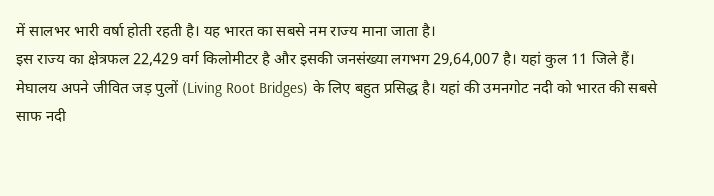में सालभर भारी वर्षा होती रहती है। यह भारत का सबसे नम राज्य माना जाता है।
इस राज्य का क्षेत्रफल 22,429 वर्ग किलोमीटर है और इसकी जनसंख्या लगभग 29,64,007 है। यहां कुल 11 जिले हैं।
मेघालय अपने जीवित जड़ पुलों (Living Root Bridges) के लिए बहुत प्रसिद्ध है। यहां की उमनगोट नदी को भारत की सबसे साफ नदी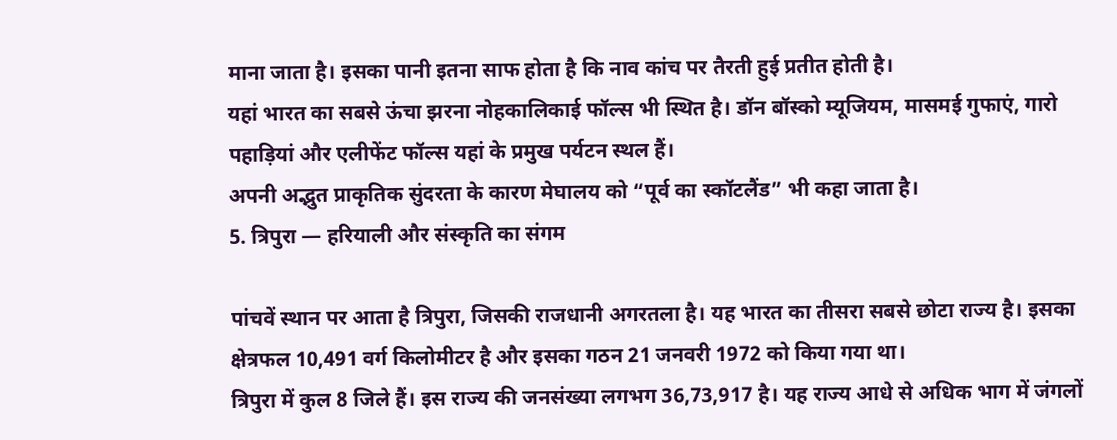माना जाता है। इसका पानी इतना साफ होता है कि नाव कांच पर तैरती हुई प्रतीत होती है।
यहां भारत का सबसे ऊंचा झरना नोहकालिकाई फॉल्स भी स्थित है। डॉन बॉस्को म्यूजियम, मासमई गुफाएं, गारो पहाड़ियां और एलीफेंट फॉल्स यहां के प्रमुख पर्यटन स्थल हैं।
अपनी अद्भुत प्राकृतिक सुंदरता के कारण मेघालय को “पूर्व का स्कॉटलैंड” भी कहा जाता है।
5. त्रिपुरा — हरियाली और संस्कृति का संगम

पांचवें स्थान पर आता है त्रिपुरा, जिसकी राजधानी अगरतला है। यह भारत का तीसरा सबसे छोटा राज्य है। इसका क्षेत्रफल 10,491 वर्ग किलोमीटर है और इसका गठन 21 जनवरी 1972 को किया गया था।
त्रिपुरा में कुल 8 जिले हैं। इस राज्य की जनसंख्या लगभग 36,73,917 है। यह राज्य आधे से अधिक भाग में जंगलों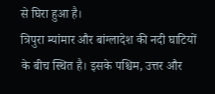से घिरा हुआ है।
त्रिपुरा म्यांमार और बांग्लादेश की नदी घाटियों के बीच स्थित है। इसके पश्चिम, उत्तर और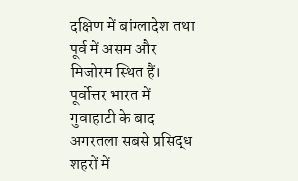दक्षिण में बांग्लादेश तथा पूर्व में असम और मिजोरम स्थित हैं।
पूर्वोत्तर भारत में गुवाहाटी के बाद अगरतला सबसे प्रसिद्ध शहरों में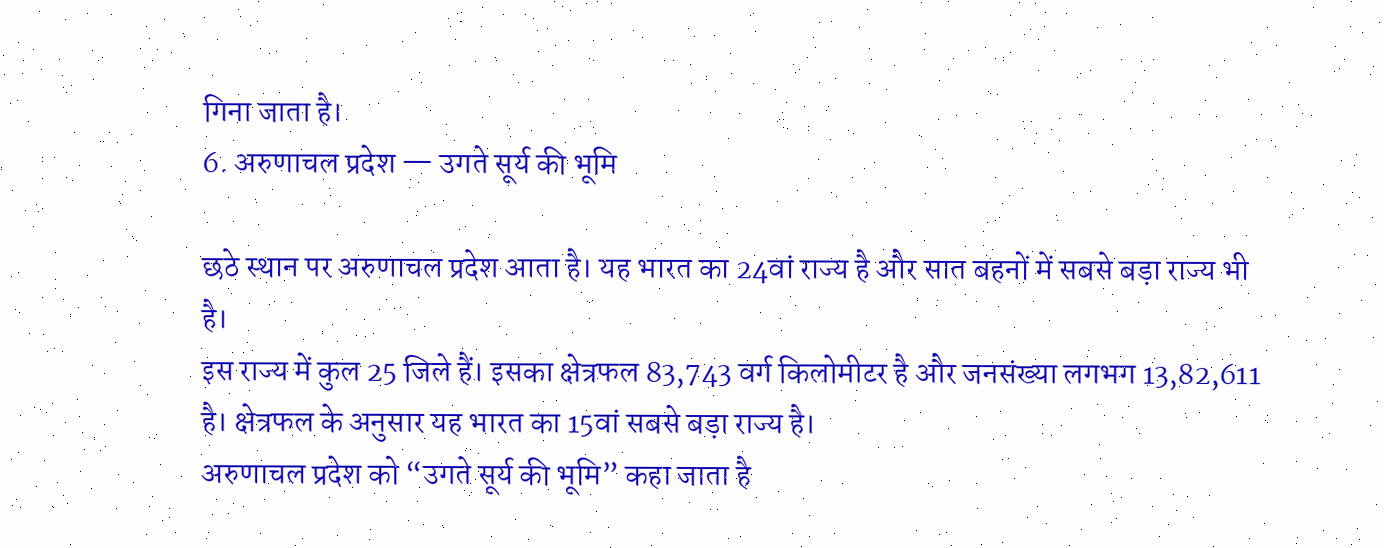गिना जाता है।
6. अरुणाचल प्रदेश — उगते सूर्य की भूमि

छठे स्थान पर अरुणाचल प्रदेश आता है। यह भारत का 24वां राज्य है और सात बहनों में सबसे बड़ा राज्य भी है।
इस राज्य में कुल 25 जिले हैं। इसका क्षेत्रफल 83,743 वर्ग किलोमीटर है और जनसंख्या लगभग 13,82,611 है। क्षेत्रफल के अनुसार यह भारत का 15वां सबसे बड़ा राज्य है।
अरुणाचल प्रदेश को “उगते सूर्य की भूमि” कहा जाता है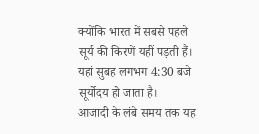क्योंकि भारत में सबसे पहले सूर्य की किरणें यहीं पड़ती हैं। यहां सुबह लगभग 4:30 बजे सूर्योदय हो जाता है।
आजादी के लंबे समय तक यह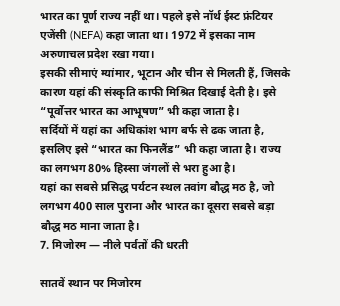भारत का पूर्ण राज्य नहीं था। पहले इसे नॉर्थ ईस्ट फ्रंटियर एजेंसी (NEFA) कहा जाता था। 1972 में इसका नाम अरुणाचल प्रदेश रखा गया।
इसकी सीमाएं म्यांमार, भूटान और चीन से मिलती हैं, जिसके कारण यहां की संस्कृति काफी मिश्रित दिखाई देती है। इसे “पूर्वोत्तर भारत का आभूषण” भी कहा जाता है।
सर्दियों में यहां का अधिकांश भाग बर्फ से ढक जाता है, इसलिए इसे “भारत का फिनलैंड” भी कहा जाता है। राज्य का लगभग 80% हिस्सा जंगलों से भरा हुआ है।
यहां का सबसे प्रसिद्ध पर्यटन स्थल तवांग बौद्ध मठ है, जो लगभग 400 साल पुराना और भारत का दूसरा सबसे बड़ा बौद्ध मठ माना जाता है।
7. मिजोरम — नीले पर्वतों की धरती

सातवें स्थान पर मिजोरम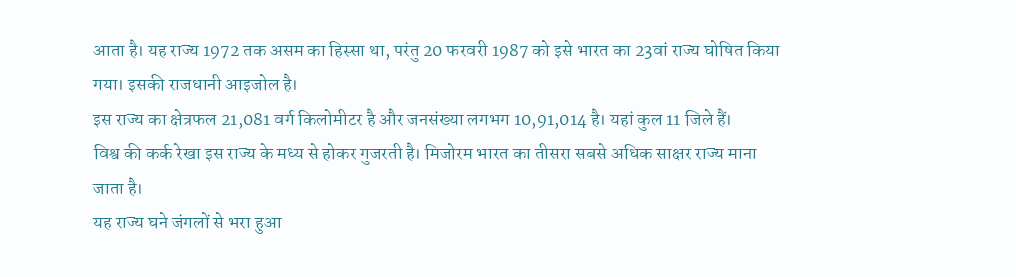आता है। यह राज्य 1972 तक असम का हिस्सा था, परंतु 20 फरवरी 1987 को इसे भारत का 23वां राज्य घोषित किया गया। इसकी राजधानी आइजोल है।
इस राज्य का क्षेत्रफल 21,081 वर्ग किलोमीटर है और जनसंख्या लगभग 10,91,014 है। यहां कुल 11 जिले हैं।
विश्व की कर्क रेखा इस राज्य के मध्य से होकर गुजरती है। मिजोरम भारत का तीसरा सबसे अधिक साक्षर राज्य माना जाता है।
यह राज्य घने जंगलों से भरा हुआ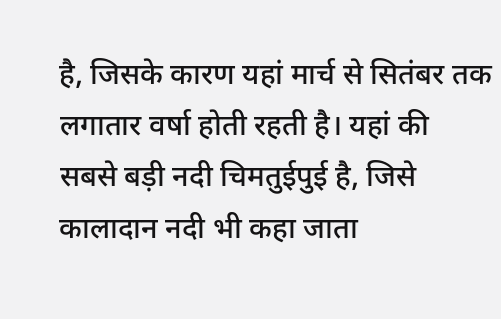है, जिसके कारण यहां मार्च से सितंबर तक लगातार वर्षा होती रहती है। यहां की सबसे बड़ी नदी चिमतुईपुई है, जिसे कालादान नदी भी कहा जाता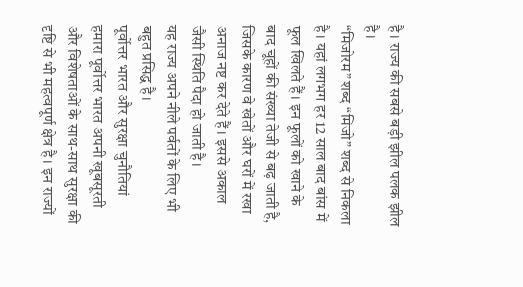है। राज्य की सबसे बड़ी झील पलक झील है।
“मिजोरम” शब्द “मिजो” शब्द से निकला है। यहां लगभग हर 12 साल बाद बांस में फूल खिलते हैं। इन फूलों को खाने के बाद चूहों की संख्या तेजी से बढ़ जाती है, जिसके कारण वे खेतों और घरों में रखा अनाज नष्ट कर देते हैं। इससे अकाल जैसी स्थिति पैदा हो जाती है।
यह राज्य अपने नीले पर्वतों के लिए भी बहुत प्रसिद्ध है।
पूर्वोत्तर भारत और सुरक्षा चुनौतियां
हमारा पूर्वोत्तर भारत अपनी खूबसूरती और विशेषताओं के साथ-साथ सुरक्षा की दृष्टि से भी महत्वपूर्ण क्षेत्र है। इन राज्यों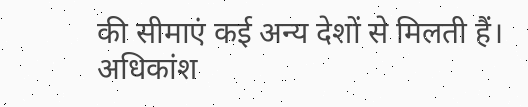की सीमाएं कई अन्य देशों से मिलती हैं। अधिकांश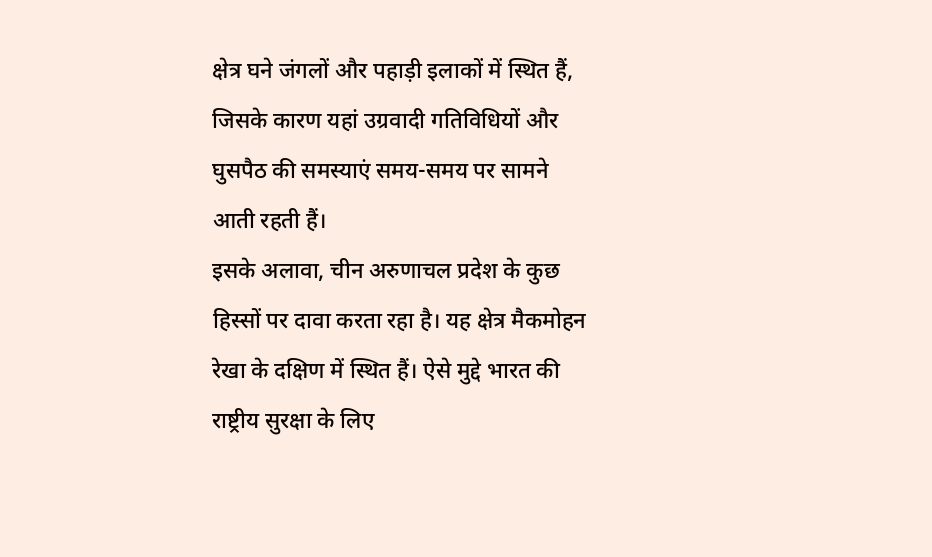क्षेत्र घने जंगलों और पहाड़ी इलाकों में स्थित हैं, जिसके कारण यहां उग्रवादी गतिविधियों और घुसपैठ की समस्याएं समय-समय पर सामने आती रहती हैं।
इसके अलावा, चीन अरुणाचल प्रदेश के कुछ हिस्सों पर दावा करता रहा है। यह क्षेत्र मैकमोहन रेखा के दक्षिण में स्थित हैं। ऐसे मुद्दे भारत की राष्ट्रीय सुरक्षा के लिए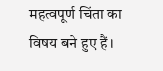महत्वपूर्ण चिंता का विषय बने हुए हैं।